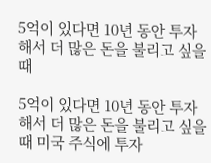5억이 있다면 10년 동안 투자해서 더 많은 돈을 불리고 싶을 때

5억이 있다면 10년 동안 투자해서 더 많은 돈을 불리고 싶을 때 미국 주식에 투자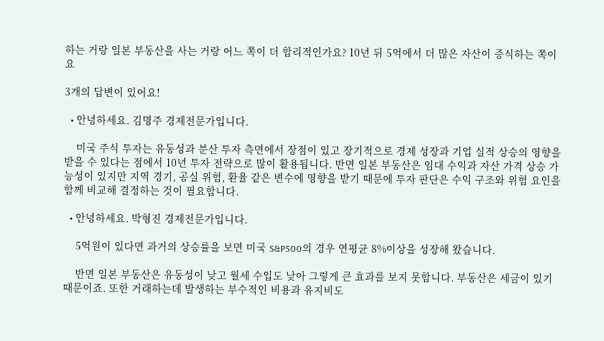하는 거랑 일본 부동산을 사는 거랑 어느 쪽이 더 합리적인가요? 10년 뒤 5억에서 더 많은 자산이 증식하는 쪽이요

3개의 답변이 있어요!

  • 안녕하세요. 김명주 경제전문가입니다.

    미국 주식 투자는 유동성과 분산 투자 측면에서 장점이 있고 장기적으로 경제 성장과 기업 실적 상승의 영향을 받을 수 있다는 점에서 10년 투자 전략으로 많이 활용됩니다. 반면 일본 부동산은 임대 수익과 자산 가격 상승 가능성이 있지만 지역 경기, 공실 위험, 환율 같은 변수에 영향을 받기 때문에 투자 판단은 수익 구조와 위험 요인을 함께 비교해 결정하는 것이 필요합니다.

  • 안녕하세요. 박형진 경제전문가입니다.

    5억원이 있다면 과거의 상승률을 보면 미국 S&P500의 경우 연평균 8%이상을 성장해 왔습니다.

    반면 일본 부동산은 유동성이 낮고 월세 수입도 낮아 그렇게 큰 효과를 보지 못합니다. 부동산은 세금이 있기 때문이죠. 또한 거래하는데 발생하는 부수적인 비용과 유지비도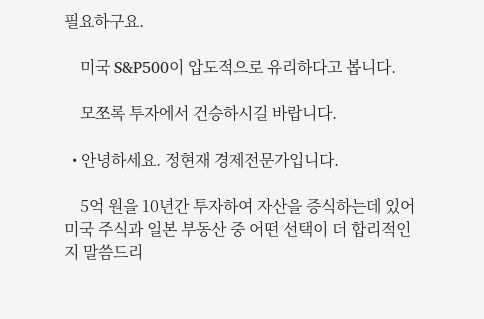필요하구요.

    미국 S&P500이 압도적으로 유리하다고 봅니다.

    모쪼록 투자에서 건승하시길 바랍니다.

  • 안녕하세요. 정현재 경제전문가입니다.

    5억 원을 10년간 투자하여 자산을 증식하는데 있어 미국 주식과 일본 부동산 중 어떤 선택이 더 합리적인지 말씀드리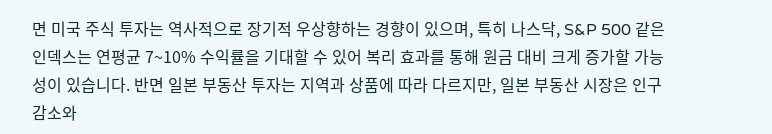면 미국 주식 투자는 역사적으로 장기적 우상향하는 경향이 있으며, 특히 나스닥, S&P 500 같은 인덱스는 연평균 7~10% 수익률을 기대할 수 있어 복리 효과를 통해 원금 대비 크게 증가할 가능성이 있습니다. 반면 일본 부동산 투자는 지역과 상품에 따라 다르지만, 일본 부동산 시장은 인구 감소와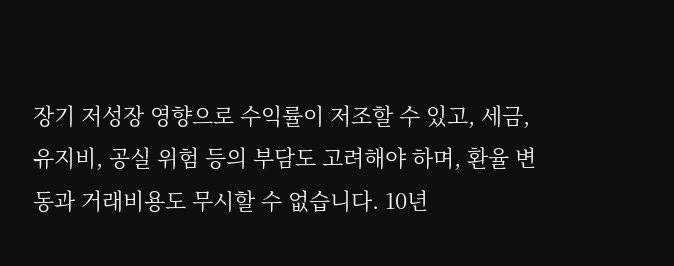장기 저성장 영향으로 수익률이 저조할 수 있고, 세금, 유지비, 공실 위험 등의 부담도 고려해야 하며, 환율 변동과 거래비용도 무시할 수 없습니다. 10년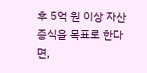후 5억 원 이상 자산 증식을 목표로 한다면,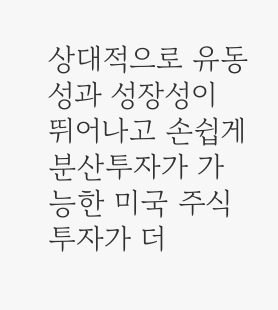상대적으로 유동성과 성장성이 뛰어나고 손쉽게 분산투자가 가능한 미국 주식 투자가 더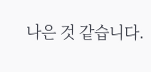나은 것 같습니다.